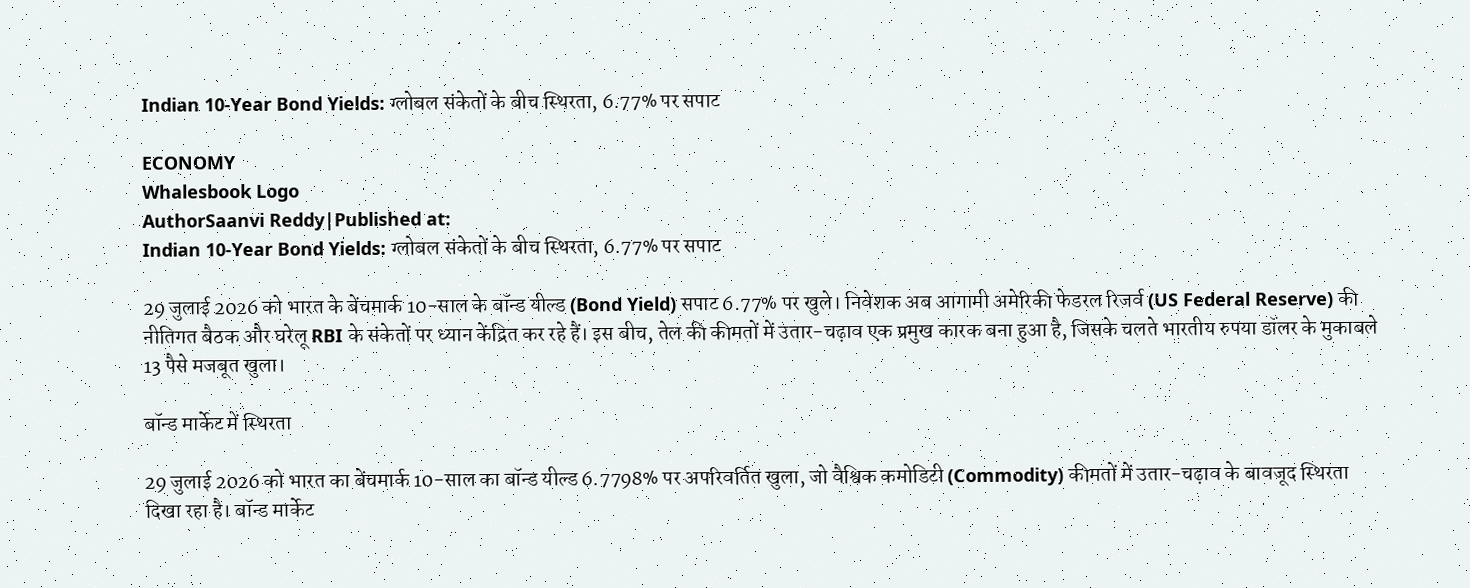Indian 10-Year Bond Yields: ग्लोबल संकेतों के बीच स्थिरता, 6.77% पर सपाट

ECONOMY
Whalesbook Logo
AuthorSaanvi Reddy|Published at:
Indian 10-Year Bond Yields: ग्लोबल संकेतों के बीच स्थिरता, 6.77% पर सपाट

29 जुलाई 2026 को भारत के बेंचमार्क 10-साल के बॉन्ड यील्ड (Bond Yield) सपाट 6.77% पर खुले। निवेशक अब आगामी अमेरिकी फेडरल रिजर्व (US Federal Reserve) की नीतिगत बैठक और घरेलू RBI के संकेतों पर ध्यान केंद्रित कर रहे हैं। इस बीच, तेल की कीमतों में उतार-चढ़ाव एक प्रमुख कारक बना हुआ है, जिसके चलते भारतीय रुपया डॉलर के मुकाबले 13 पैसे मजबूत खुला।

बॉन्ड मार्केट में स्थिरता

29 जुलाई 2026 को भारत का बेंचमार्क 10-साल का बॉन्ड यील्ड 6.7798% पर अपरिवर्तित खुला, जो वैश्विक कमोडिटी (Commodity) कीमतों में उतार-चढ़ाव के बावजूद स्थिरता दिखा रहा है। बॉन्ड मार्केट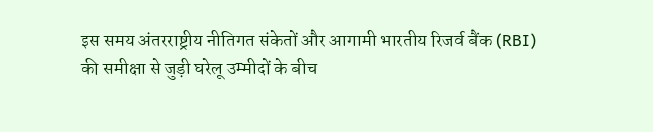इस समय अंतरराष्ट्रीय नीतिगत संकेतों और आगामी भारतीय रिजर्व बैंक (RBI) की समीक्षा से जुड़ी घरेलू उम्मीदों के बीच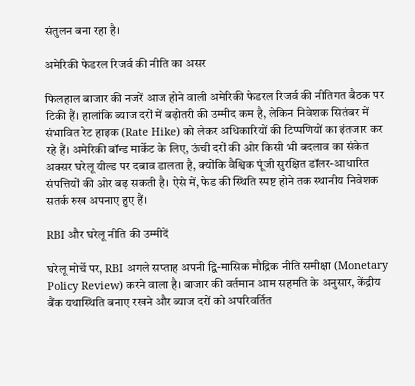संतुलन बना रहा है।

अमेरिकी फेडरल रिजर्व की नीति का असर

फिलहाल बाजार की नजरें आज होने वाली अमेरिकी फेडरल रिजर्व की नीतिगत बैठक पर टिकी हैं। हालांकि ब्याज दरों में बढ़ोतरी की उम्मीद कम है, लेकिन निवेशक सितंबर में संभावित रेट हाइक (Rate Hike) को लेकर अधिकारियों की टिप्पणियों का इंतजार कर रहे हैं। अमेरिकी बॉन्ड मार्केट के लिए, ऊंची दरों की ओर किसी भी बदलाव का संकेत अक्सर घरेलू यील्ड पर दबाव डालता है, क्योंकि वैश्विक पूंजी सुरक्षित डॉलर-आधारित संपत्तियों की ओर बढ़ सकती है। ऐसे में, फेड की स्थिति स्पष्ट होने तक स्थानीय निवेशक सतर्क रुख अपनाए हुए हैं।

RBI और घरेलू नीति की उम्मीदें

घरेलू मोर्चे पर, RBI अगले सप्ताह अपनी द्वि-मासिक मौद्रिक नीति समीक्षा (Monetary Policy Review) करने वाला है। बाजार की वर्तमान आम सहमति के अनुसार, केंद्रीय बैंक यथास्थिति बनाए रखने और ब्याज दरों को अपरिवर्तित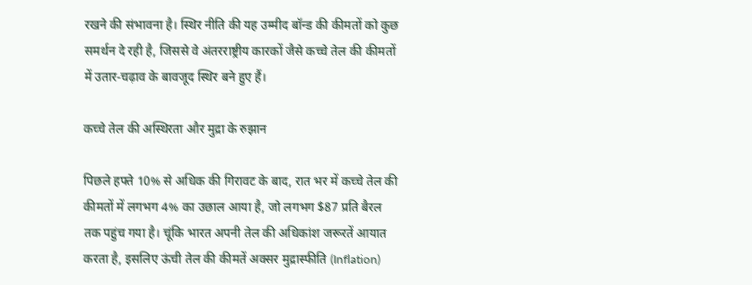रखने की संभावना है। स्थिर नीति की यह उम्मीद बॉन्ड की कीमतों को कुछ समर्थन दे रही है, जिससे वे अंतरराष्ट्रीय कारकों जैसे कच्चे तेल की कीमतों में उतार-चढ़ाव के बावजूद स्थिर बने हुए हैं।

कच्चे तेल की अस्थिरता और मुद्रा के रुझान

पिछले हफ्ते 10% से अधिक की गिरावट के बाद, रात भर में कच्चे तेल की कीमतों में लगभग 4% का उछाल आया है, जो लगभग $87 प्रति बैरल तक पहुंच गया है। चूंकि भारत अपनी तेल की अधिकांश जरूरतें आयात करता है, इसलिए ऊंची तेल की कीमतें अक्सर मुद्रास्फीति (Inflation)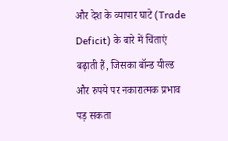और देश के व्यापार घाटे (Trade Deficit) के बारे में चिंताएं बढ़ाती हैं, जिसका बॉन्ड यील्ड और रुपये पर नकारात्मक प्रभाव पड़ सकता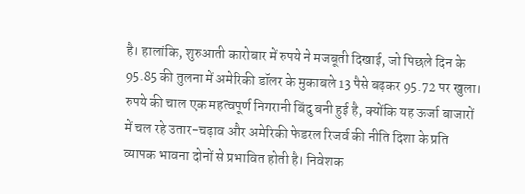है। हालांकि, शुरुआती कारोबार में रुपये ने मजबूती दिखाई, जो पिछले दिन के 95.85 की तुलना में अमेरिकी डॉलर के मुकाबले 13 पैसे बढ़कर 95.72 पर खुला। रुपये की चाल एक महत्वपूर्ण निगरानी बिंदु बनी हुई है, क्योंकि यह ऊर्जा बाजारों में चल रहे उतार-चढ़ाव और अमेरिकी फेडरल रिजर्व की नीति दिशा के प्रति व्यापक भावना दोनों से प्रभावित होती है। निवेशक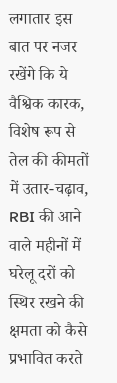लगातार इस बात पर नजर रखेंगे कि ये वैश्विक कारक, विशेष रूप से तेल की कीमतों में उतार-चढ़ाव, RBI की आने वाले महीनों में घरेलू दरों को स्थिर रखने की क्षमता को कैसे प्रभावित करते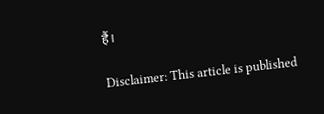हैं।

Disclaimer: This article is published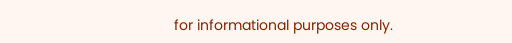for informational purposes only.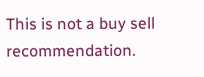This is not a buy sell recommendation.